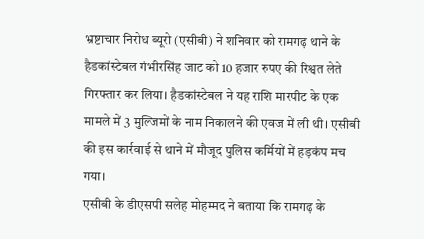भ्रष्टाचार निरोध ब्यूरो (एसीबी) ने शनिवार को रामगढ़ थाने के हैडकांस्टेबल गंभीरसिंह जाट को 10 हजार रुपए की रिश्वत लेते गिरफ्तार कर लिया। हैडकांस्टेबल ने यह राशि मारपीट के एक मामले में 3 मुल्जिमों के नाम निकालने की एवज में ली थी। एसीबी की इस कार्रवाई से थाने में मौजूद पुलिस कर्मियों में हड़कंप मच गया।
एसीबी के डीएसपी सलेह मोहम्मद ने बताया कि रामगढ़ के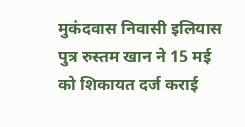मुकंदवास निवासी इलियास पुत्र रुस्तम खान ने 15 मई को शिकायत दर्ज कराई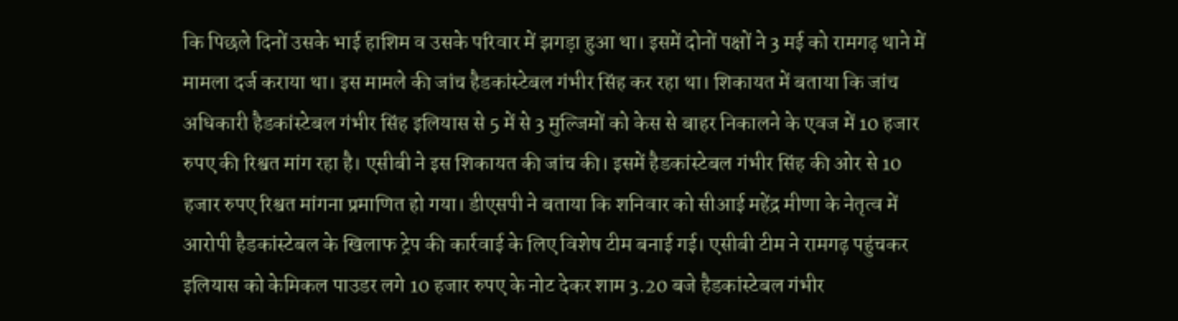कि पिछले दिनों उसके भाई हाशिम व उसके परिवार में झगड़ा हुआ था। इसमें दोनों पक्षों ने 3 मई को रामगढ़ थाने में मामला दर्ज कराया था। इस मामले की जांच हैडकांस्टेबल गंभीर सिंह कर रहा था। शिकायत में बताया कि जांच अधिकारी हैडकांस्टेबल गंभीर सिंह इलियास से 5 में से 3 मुल्जिमों को केस से बाहर निकालने के एवज में 10 हजार रुपए की रिश्वत मांग रहा है। एसीबी ने इस शिकायत की जांच की। इसमें हैडकांस्टेबल गंभीर सिंह की ओर से 10 हजार रुपए रिश्वत मांगना प्रमाणित हो गया। डीएसपी ने बताया कि शनिवार को सीआई महेंद्र मीणा के नेतृत्व में आरोपी हैडकांस्टेबल के खिलाफ ट्रेप की कार्रवाई के लिए विशेष टीम बनाई गई। एसीबी टीम ने रामगढ़ पहुंचकर इलियास को केमिकल पाउडर लगे 10 हजार रुपए के नोट देकर शाम 3.20 बजे हैडकांस्टेबल गंभीर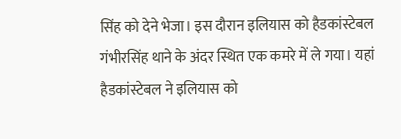सिंह को देने भेजा। इस दौरान इलियास को हैडकांस्टेबल गंभीरसिंह थाने के अंदर स्थित एक कमरे में ले गया। यहां हैडकांस्टेबल ने इलियास को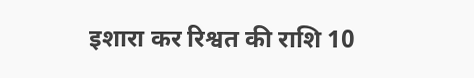इशारा कर रिश्वत की राशि 10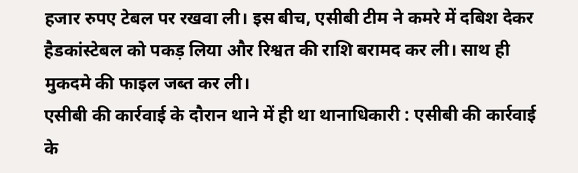हजार रुपए टेबल पर रखवा ली। इस बीच, एसीबी टीम ने कमरे में दबिश देकर हैडकांस्टेबल को पकड़ लिया और रिश्वत की राशि बरामद कर ली। साथ ही मुकदमे की फाइल जब्त कर ली।
एसीबी की कार्रवाई के दौरान थाने में ही था थानाधिकारी : एसीबी की कार्रवाई के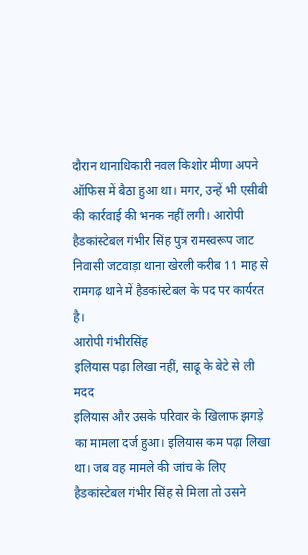दौरान थानाधिकारी नवल किशोर मीणा अपने ऑफिस में बैठा हुआ था। मगर, उन्हें भी एसीबी की कार्रवाई की भनक नहीं लगी। आरोपी हैडकांस्टेबल गंभीर सिंह पुत्र रामस्वरूप जाट निवासी जटवाड़ा थाना खेरली करीब 11 माह से रामगढ़ थाने में हैडकांस्टेबल के पद पर कार्यरत है।
आरोपी गंभीरसिंह
इलियास पढ़ा लिखा नहीं, साढू के बेटे से ली मदद
इलियास और उसके परिवार के खिलाफ झगड़े का मामला दर्ज हुआ। इलियास कम पढ़ा लिखा था। जब वह मामले की जांच के लिए हैडकांस्टेबल गंभीर सिंह से मिला तो उसने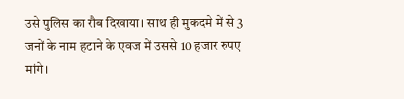उसे पुलिस का रौब दिखाया। साथ ही मुकदमे में से 3 जनों के नाम हटाने के एवज में उससे 10 हजार रुपए मांगे।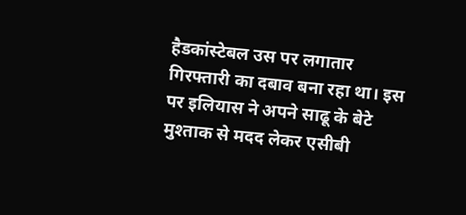हैडकांस्टेबल उस पर लगातार गिरफ्तारी का दबाव बना रहा था। इस पर इलियास ने अपने साढू के बेटे मुश्ताक से मदद लेकर एसीबी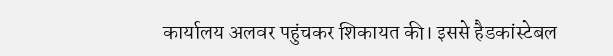कार्यालय अलवर पहुंचकर शिकायत की। इससे हैडकांस्टेबल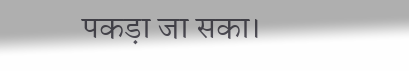पकड़ा जा सका।